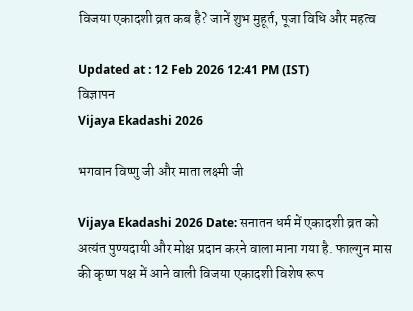विजया एकादशी व्रत कब है? जानें शुभ मुहूर्त, पूजा विधि और महत्व

Updated at : 12 Feb 2026 12:41 PM (IST)
विज्ञापन
Vijaya Ekadashi 2026

भगवान विष्णु जी और माता लक्ष्मी जी

Vijaya Ekadashi 2026 Date: सनातन धर्म में एकादशी व्रत को अत्यंत पुण्यदायी और मोक्ष प्रदान करने वाला माना गया है. फाल्गुन मास की कृष्ण पक्ष में आने वाली विजया एकादशी विशेष रूप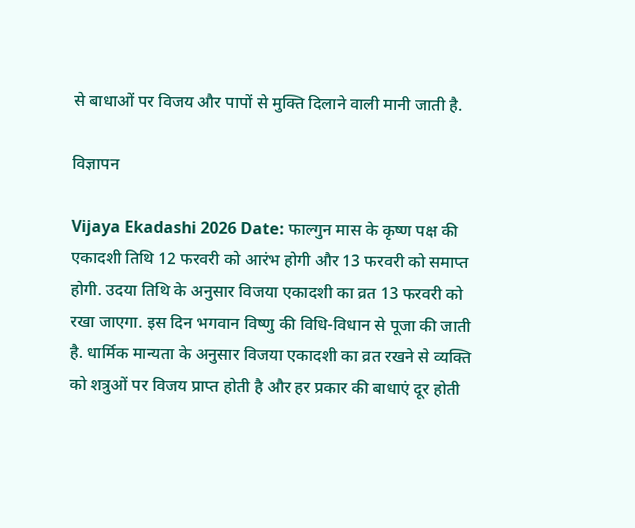से बाधाओं पर विजय और पापों से मुक्ति दिलाने वाली मानी जाती है.

विज्ञापन

Vijaya Ekadashi 2026 Date: फाल्गुन मास के कृष्ण पक्ष की एकादशी तिथि 12 फरवरी को आरंभ होगी और 13 फरवरी को समाप्त होगी. उदया तिथि के अनुसार विजया एकादशी का व्रत 13 फरवरी को रखा जाएगा. इस दिन भगवान विष्णु की विधि-विधान से पूजा की जाती है. धार्मिक मान्यता के अनुसार विजया एकादशी का व्रत रखने से व्यक्ति को शत्रुओं पर विजय प्राप्त होती है और हर प्रकार की बाधाएं दूर होती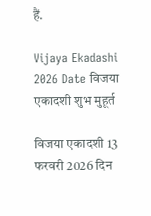हैं.

Vijaya Ekadashi 2026 Date विजया एकादशी शुभ मुहूर्त

विजया एकादशी 13 फरवरी 2026 दिन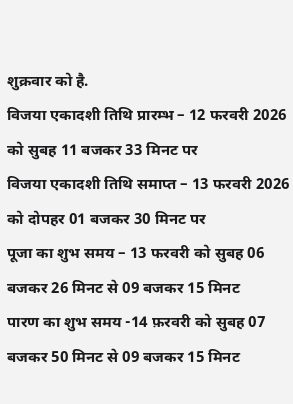शुक्रवार को है.
विजया एकादशी तिथि प्रारम्भ – 12 फरवरी 2026 को सुबह 11 बजकर 33 मिनट पर
विजया एकादशी तिथि समाप्त – 13 फरवरी 2026 को दोपहर 01 बजकर 30 मिनट पर
पूजा का शुभ समय – 13 फरवरी को सुबह 06 बजकर 26 मिनट से 09 बजकर 15 मिनट
पारण का शुभ समय -14 फ़रवरी को सुबह 07 बजकर 50 मिनट से 09 बजकर 15 मिनट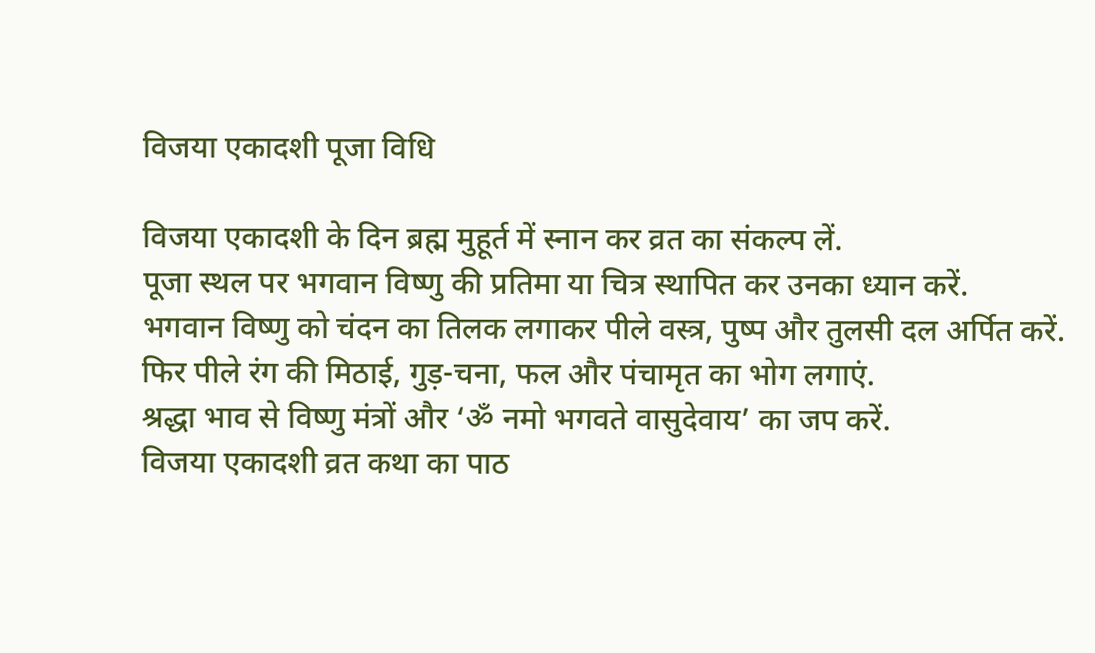विजया एकादशी पूजा विधि

विजया एकादशी के दिन ब्रह्म मुहूर्त में स्नान कर व्रत का संकल्प लें.
पूजा स्थल पर भगवान विष्णु की प्रतिमा या चित्र स्थापित कर उनका ध्यान करें.
भगवान विष्णु को चंदन का तिलक लगाकर पीले वस्त्र, पुष्प और तुलसी दल अर्पित करें.
फिर पीले रंग की मिठाई, गुड़-चना, फल और पंचामृत का भोग लगाएं.
श्रद्धा भाव से विष्णु मंत्रों और ‘ॐ नमो भगवते वासुदेवाय’ का जप करें.
विजया एकादशी व्रत कथा का पाठ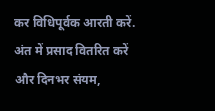कर विधिपूर्वक आरती करें.
अंत में प्रसाद वितरित करें और दिनभर संयम,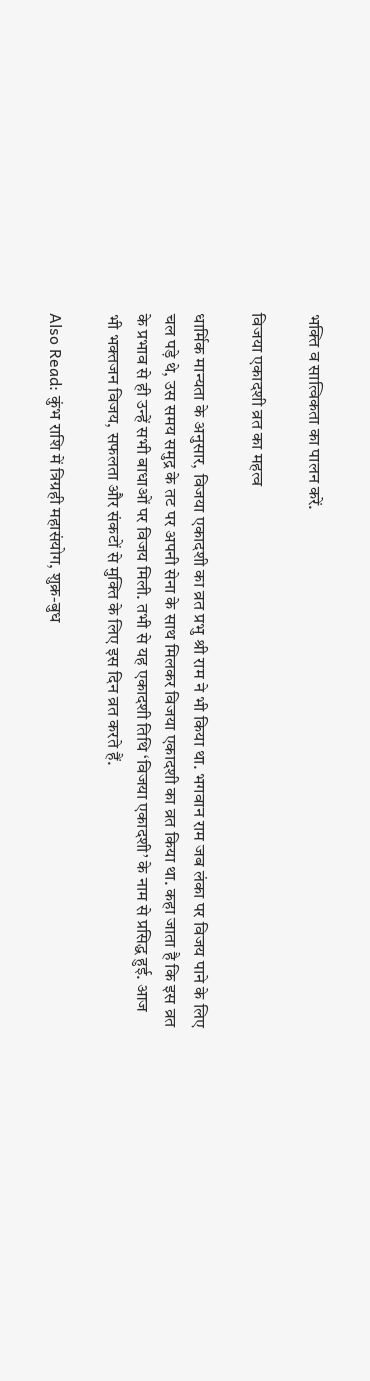भक्ति व सात्विकता का पालन करें.

विजया एकादशी व्रत का महत्व

धार्मिक मान्यता के अनुसार, विजया एकादशी का व्रत प्रभु श्री राम ने भी किया था. भगवान राम जब लंका पर विजय पाने के लिए चल पड़े थे, उस समय समुद्र के तट पर अपनी सेना के साथ मिलकर विजया एकादशी का व्रत किया था. कहा जाता है कि इस व्रत के प्रभाव से ही उन्हें सभी बाधाओं पर विजय मिली. तभी से यह एकादशी तिथि ‘विजया एकादशी’ के नाम से प्रसिद्ध हुई. आज भी भक्तजन विजय, सफलता और संकटों से मुक्ति के लिए इस दिन व्रत करते हैं.

Also Read: कुंभ राशि में त्रिग्रही महासंयोग, शुक्र-बुध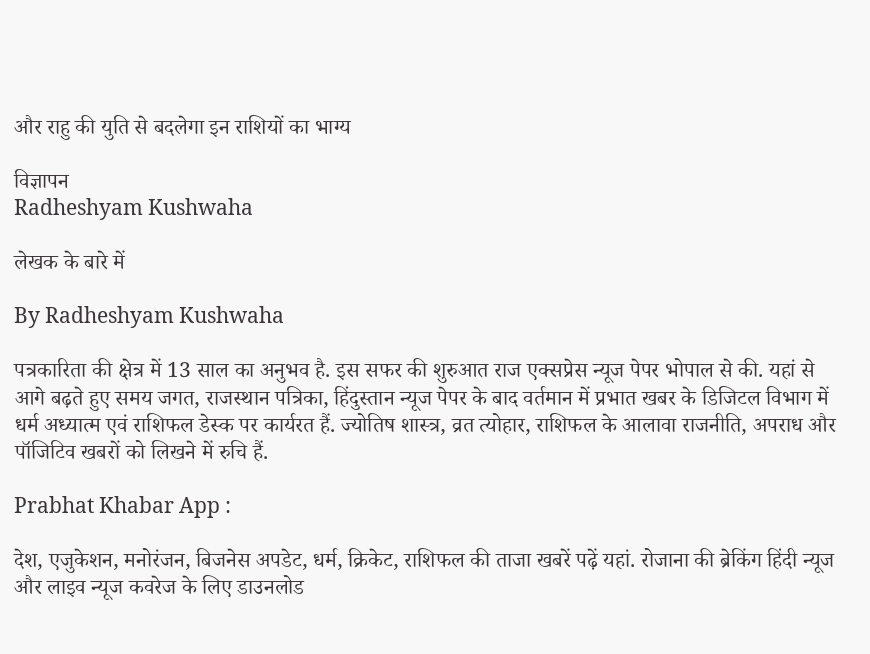और राहु की युति से बदलेगा इन राशियों का भाग्य

विज्ञापन
Radheshyam Kushwaha

लेखक के बारे में

By Radheshyam Kushwaha

पत्रकारिता की क्षेत्र में 13 साल का अनुभव है. इस सफर की शुरुआत राज एक्सप्रेस न्यूज पेपर भोपाल से की. यहां से आगे बढ़ते हुए समय जगत, राजस्थान पत्रिका, हिंदुस्तान न्यूज पेपर के बाद वर्तमान में प्रभात खबर के डिजिटल विभाग में धर्म अध्यात्म एवं राशिफल डेस्क पर कार्यरत हैं. ज्योतिष शास्त्र, व्रत त्योहार, राशिफल के आलावा राजनीति, अपराध और पॉजिटिव खबरों को लिखने में रुचि हैं.

Prabhat Khabar App :

देश, एजुकेशन, मनोरंजन, बिजनेस अपडेट, धर्म, क्रिकेट, राशिफल की ताजा खबरें पढ़ें यहां. रोजाना की ब्रेकिंग हिंदी न्यूज और लाइव न्यूज कवरेज के लिए डाउनलोड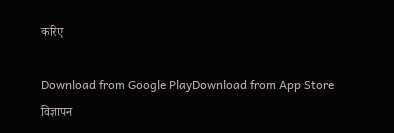करिए

Download from Google PlayDownload from App Store
विज्ञापन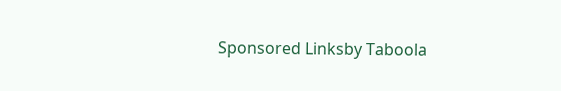Sponsored Linksby Taboola